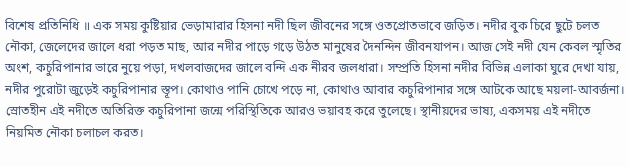বিশেষ প্রতিনিধি ॥ এক সময় কুষ্টিয়ার ভেড়ামারার হিসনা নদী ছিল জীবনের সঙ্গে ওতপ্রোতভাবে জড়িত। নদীর বুক চিরে ছুটে চলত নৌকা, জেলেদের জালে ধরা পড়ত মাছ, আর নদীর পাড়ে গড়ে উঠত মানুষের দৈনন্দিন জীবনযাপন। আজ সেই নদী যেন কেবল স্মৃতির অংশ, কচুরিপানার ভারে নুয়ে পড়া, দখলবাজদের জালে বন্দি এক নীরব জলধারা। সম্প্রতি হিসনা নদীর বিভিন্ন এলাকা ঘুরে দেখা যায়, নদীর পুরোটা জুড়েই কচুরিপানার স্তূপ। কোথাও পানি চোখে পড়ে না, কোথাও আবার কচুরিপানার সঙ্গে আটকে আছে ময়লা-আবর্জনা।
স্রোতহীন এই নদীতে অতিরিক্ত কচুরিপানা জন্মে পরিস্থিতিকে আরও ভয়াবহ করে তুলেছে। স্থানীয়দের ভাষ্য, একসময় এই নদীতে নিয়মিত নৌকা চলাচল করত।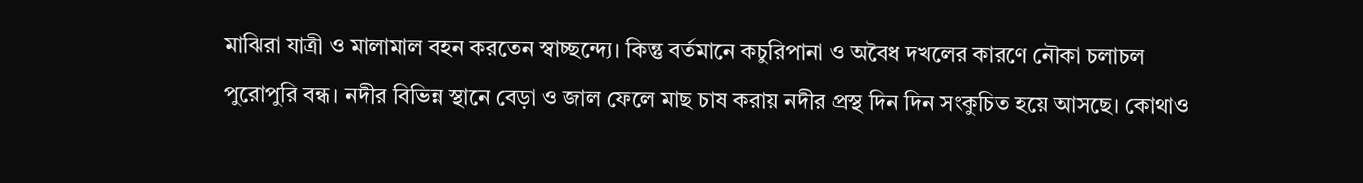মাঝিরা যাত্রী ও মালামাল বহন করতেন স্বাচ্ছন্দ্যে। কিন্তু বর্তমানে কচুরিপানা ও অবৈধ দখলের কারণে নৌকা চলাচল পুরোপুরি বন্ধ। নদীর বিভিন্ন স্থানে বেড়া ও জাল ফেলে মাছ চাষ করায় নদীর প্রস্থ দিন দিন সংকুচিত হয়ে আসছে। কোথাও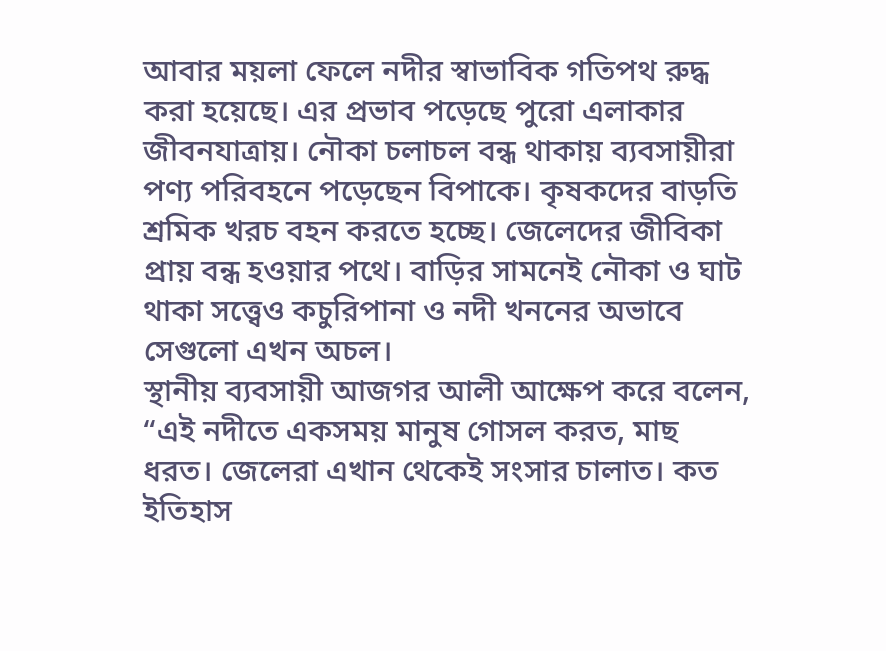আবার ময়লা ফেলে নদীর স্বাভাবিক গতিপথ রুদ্ধ করা হয়েছে। এর প্রভাব পড়েছে পুরো এলাকার জীবনযাত্রায়। নৌকা চলাচল বন্ধ থাকায় ব্যবসায়ীরা পণ্য পরিবহনে পড়েছেন বিপাকে। কৃষকদের বাড়তি শ্রমিক খরচ বহন করতে হচ্ছে। জেলেদের জীবিকা প্রায় বন্ধ হওয়ার পথে। বাড়ির সামনেই নৌকা ও ঘাট থাকা সত্ত্বেও কচুরিপানা ও নদী খননের অভাবে সেগুলো এখন অচল।
স্থানীয় ব্যবসায়ী আজগর আলী আক্ষেপ করে বলেন, “এই নদীতে একসময় মানুষ গোসল করত, মাছ ধরত। জেলেরা এখান থেকেই সংসার চালাত। কত ইতিহাস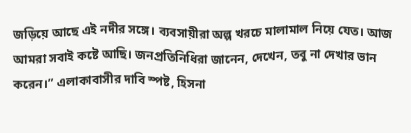জড়িয়ে আছে এই নদীর সঙ্গে। ব্যবসায়ীরা অল্প খরচে মালামাল নিয়ে যেত। আজ আমরা সবাই কষ্টে আছি। জনপ্রতিনিধিরা জানেন, দেখেন, তবু না দেখার ভান করেন।” এলাকাবাসীর দাবি স্পষ্ট, হিসনা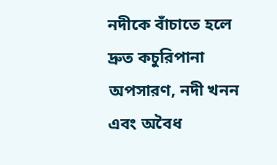নদীকে বাঁচাতে হলে দ্রুত কচুরিপানা অপসারণ, নদী খনন এবং অবৈধ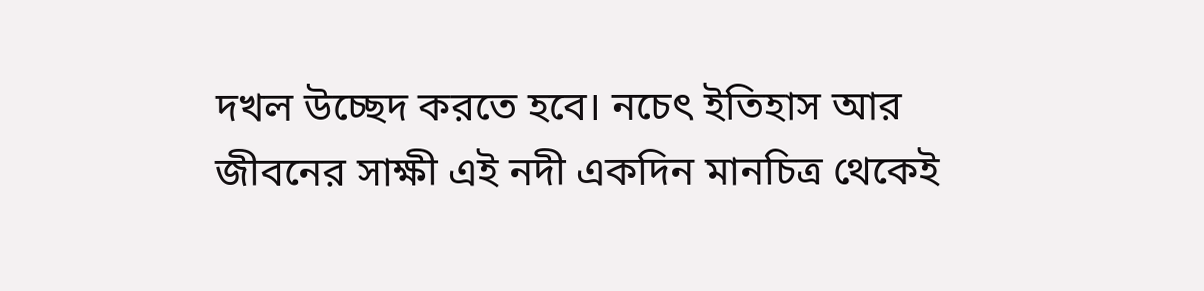দখল উচ্ছেদ করতে হবে। নচেৎ ইতিহাস আর জীবনের সাক্ষী এই নদী একদিন মানচিত্র থেকেই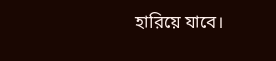হারিয়ে যাবে।